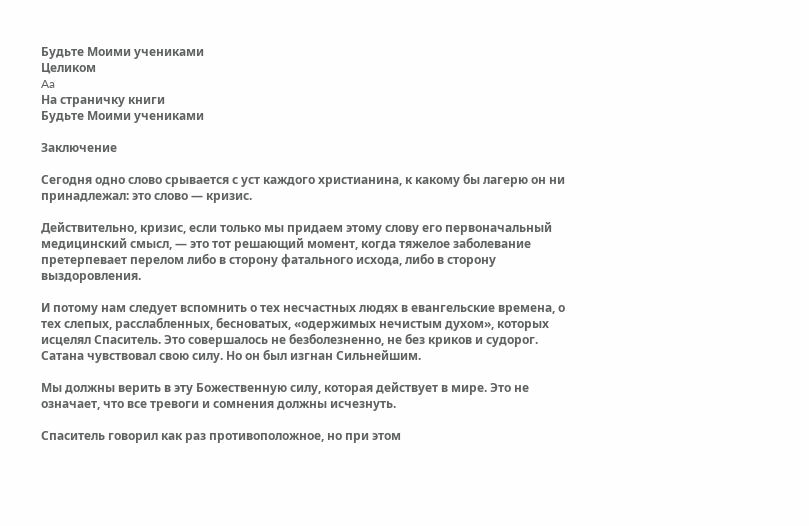Будьте Моими учениками
Целиком
Aa
На страничку книги
Будьте Моими учениками

Заключение

Сегодня одно слово срывается с уст каждого христианина, к какому бы лагерю он ни принадлежал: это слово — кризис.

Действительно, кризис, если только мы придаем этому слову его первоначальный медицинский смысл, — это тот решающий момент, когда тяжелое заболевание претерпевает перелом либо в сторону фатального исхода, либо в сторону выздоровления.

И потому нам следует вспомнить о тех несчастных людях в евангельские времена, о тех слепых, расслабленных, бесноватых, «одержимых нечистым духом», которых исцелял Спаситель. Это совершалось не безболезненно, не без криков и судорог. Сатана чувствовал свою силу. Но он был изгнан Сильнейшим.

Мы должны верить в эту Божественную силу, которая действует в мире. Это не означает, что все тревоги и сомнения должны исчезнуть.

Спаситель говорил как раз противоположное, но при этом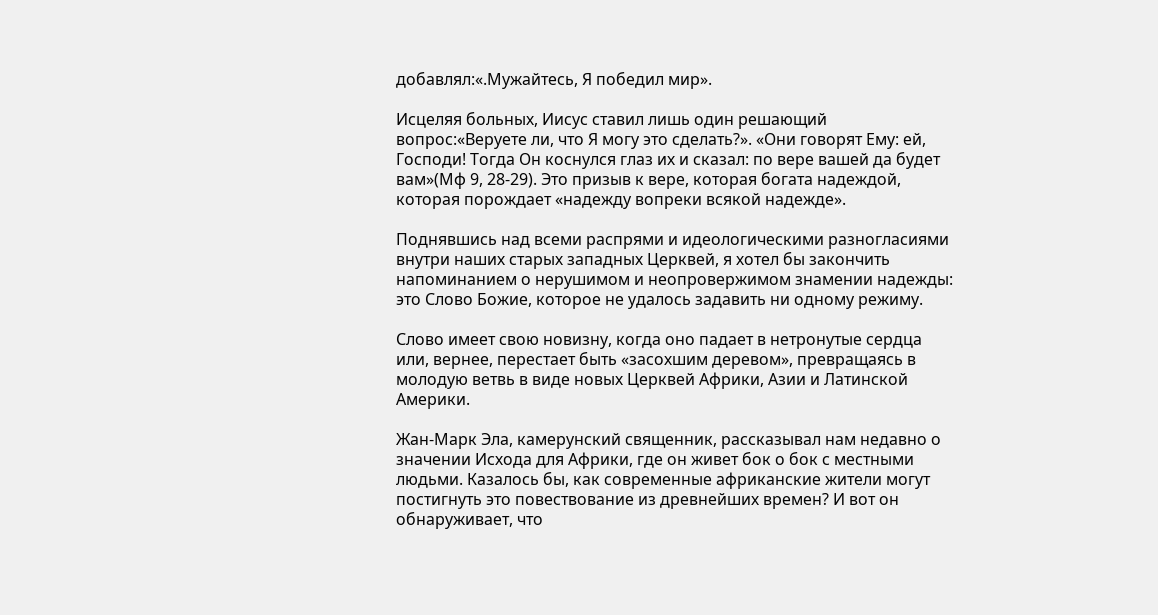добавлял:«.Мужайтесь, Я победил мир».

Исцеляя больных, Иисус ставил лишь один решающий вопрос:«Веруете ли, что Я могу это сделать?». «Они говорят Ему: ей, Господи! Тогда Он коснулся глаз их и сказал: по вере вашей да будет вам»(Мф 9, 28-29). Это призыв к вере, которая богата надеждой, которая порождает «надежду вопреки всякой надежде».

Поднявшись над всеми распрями и идеологическими разногласиями внутри наших старых западных Церквей, я хотел бы закончить напоминанием о нерушимом и неопровержимом знамении надежды: это Слово Божие, которое не удалось задавить ни одному режиму.

Слово имеет свою новизну, когда оно падает в нетронутые сердца или, вернее, перестает быть «засохшим деревом», превращаясь в молодую ветвь в виде новых Церквей Африки, Азии и Латинской Америки.

Жан-Марк Эла, камерунский священник, рассказывал нам недавно о значении Исхода для Африки, где он живет бок о бок с местными людьми. Казалось бы, как современные африканские жители могут постигнуть это повествование из древнейших времен? И вот он обнаруживает, что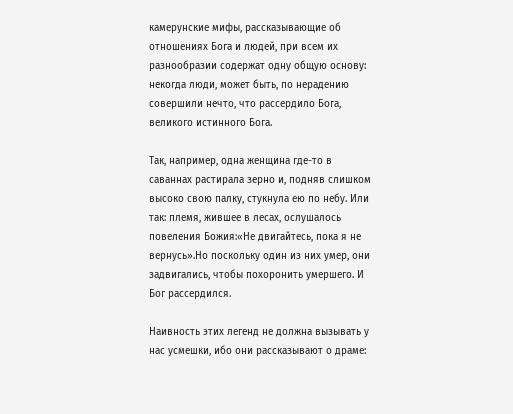камерунские мифы, рассказывающие об отношениях Бога и людей, при всем их разнообразии содержат одну общую основу: некогда люди, может быть, по нерадению совершили нечто, что рассердило Бога, великого истинного Бога.

Так, например, одна женщина где-то в саваннах растирала зерно и, подняв слишком высоко свою палку, стукнула ею по небу. Или так: племя, жившее в лесах, ослушалось повеления Божия:«Не двигайтесь, пока я не вернусь».Но поскольку один из них умер, они задвигались, чтобы похоронить умершего. И Бог рассердился.

Наивность этих легенд не должна вызывать у нас усмешки, ибо они рассказывают о драме: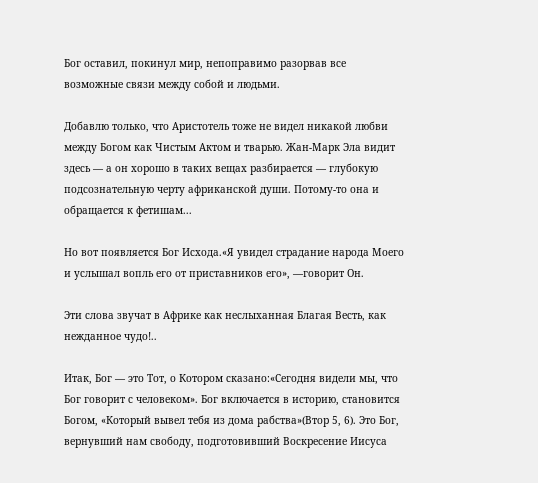Бог оставил, покинул мир, непоправимо разорвав все возможные связи между собой и людьми.

Добавлю только, что Аристотель тоже не видел никакой любви между Богом как Чистым Актом и тварью. Жан-Марк Эла видит здесь — а он хорошо в таких вещах разбирается — глубокую подсознательную черту африканской души. Потому-то она и обращается к фетишам...

Но вот появляется Бог Исхода.«Я увидел страдание народа Моего и услышал вопль его от приставников его», —говорит Он.

Эти слова звучат в Африке как неслыханная Благая Весть, как нежданное чудо!..

Итак, Бог — это Тот, о Котором сказано:«Сегодня видели мы, что Бог говорит с человеком». Бог включается в историю, становится Богом, «Который вывел тебя из дома рабства»(Втор 5, 6). Это Бог, вернувший нам свободу, подготовивший Воскресение Иисуса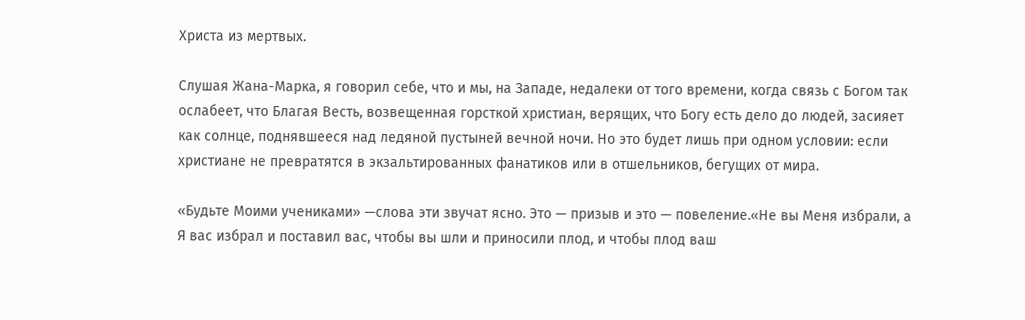Христа из мертвых.

Слушая Жана-Марка, я говорил себе, что и мы, на Западе, недалеки от того времени, когда связь с Богом так ослабеет, что Благая Весть, возвещенная горсткой христиан, верящих, что Богу есть дело до людей, засияет как солнце, поднявшееся над ледяной пустыней вечной ночи. Но это будет лишь при одном условии: если христиане не превратятся в экзальтированных фанатиков или в отшельников, бегущих от мира.

«Будьте Моими учениками» —слова эти звучат ясно. Это — призыв и это — повеление.«Не вы Меня избрали, а Я вас избрал и поставил вас, чтобы вы шли и приносили плод, и чтобы плод ваш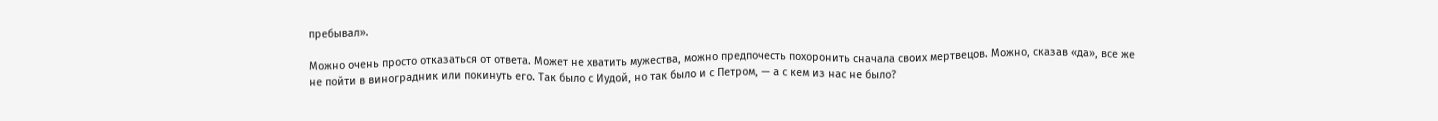пребывал».

Можно очень просто отказаться от ответа. Может не хватить мужества, можно предпочесть похоронить сначала своих мертвецов. Можно, сказав «да», все же не пойти в виноградник или покинуть его. Так было с Иудой, но так было и с Петром, — а с кем из нас не было?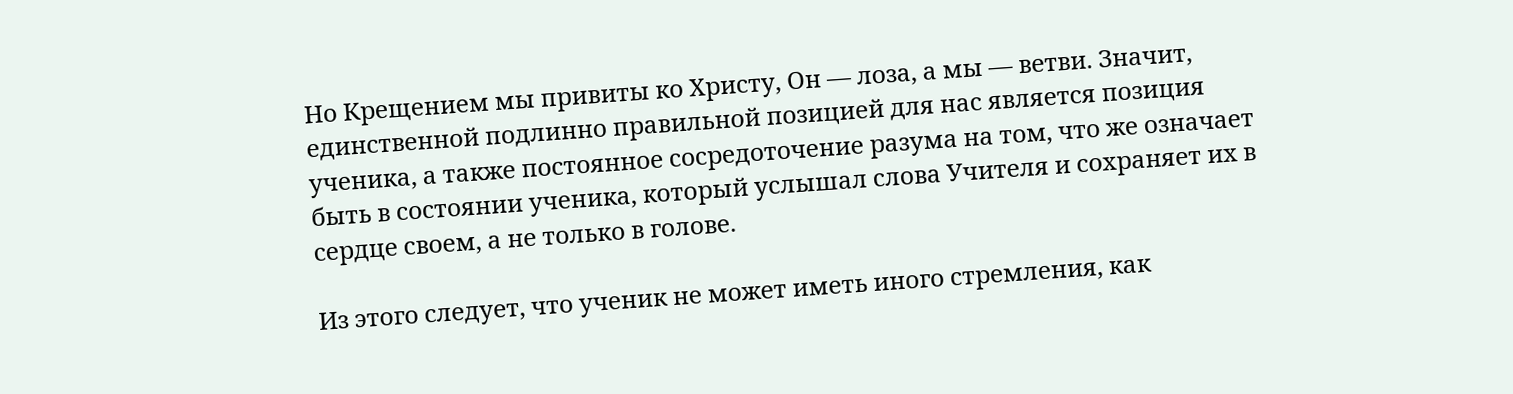Но Крещением мы привиты ко Христу, Он — лоза, а мы — ветви. Значит, единственной подлинно правильной позицией для нас является позиция ученика, а также постоянное сосредоточение разума на том, что же означает быть в состоянии ученика, который услышал слова Учителя и сохраняет их в сердце своем, а не только в голове.

Из этого следует, что ученик не может иметь иного стремления, как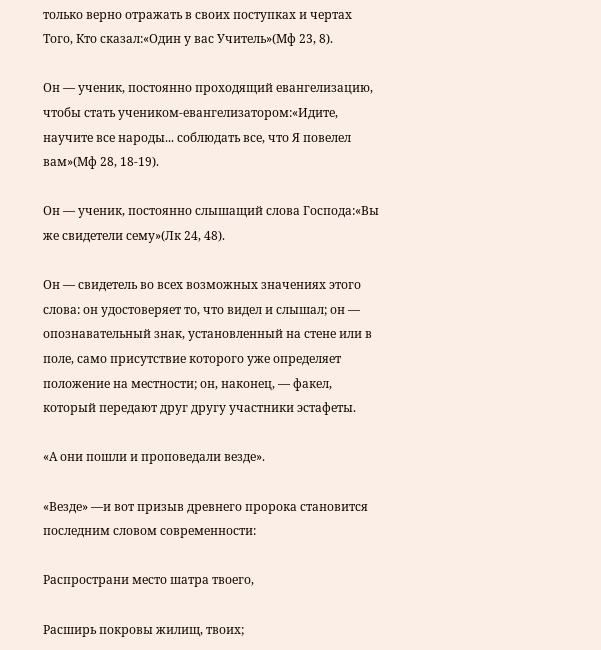только верно отражать в своих поступках и чертах Того, Кто сказал:«Один у вас Учитель»(Мф 23, 8).

Он — ученик, постоянно проходящий евангелизацию, чтобы стать учеником-евангелизатором:«Идите, научите все народы... соблюдать все, что Я повелел вам»(Мф 28, 18-19).

Он — ученик, постоянно слышащий слова Господа:«Вы же свидетели сему»(Лк 24, 48).

Он — свидетель во всех возможных значениях этого слова: он удостоверяет то, что видел и слышал; он — опознавательный знак, установленный на стене или в поле, само присутствие которого уже определяет положение на местности; он, наконец, — факел, который передают друг другу участники эстафеты.

«А они пошли и проповедали везде».

«Везде» —и вот призыв древнего пророка становится последним словом современности:

Распространи место шатра твоего,

Расширь покровы жилищ, твоих;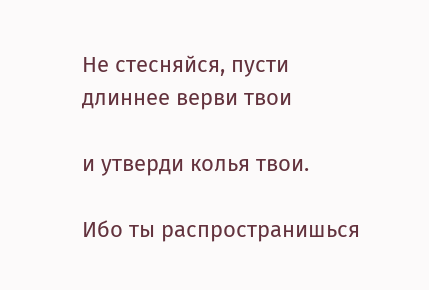Не стесняйся, пусти длиннее верви твои

и утверди колья твои.

Ибо ты распространишься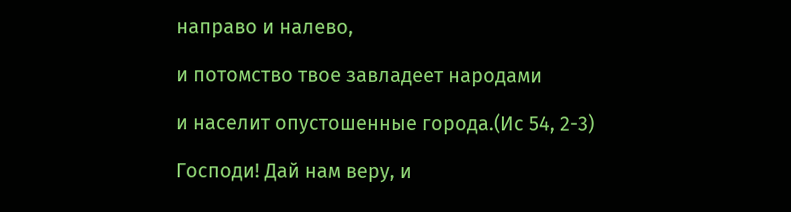направо и налево,

и потомство твое завладеет народами

и населит опустошенные города.(Ис 54, 2-3)

Господи! Дай нам веру, и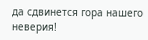да сдвинется гора нашего неверия!